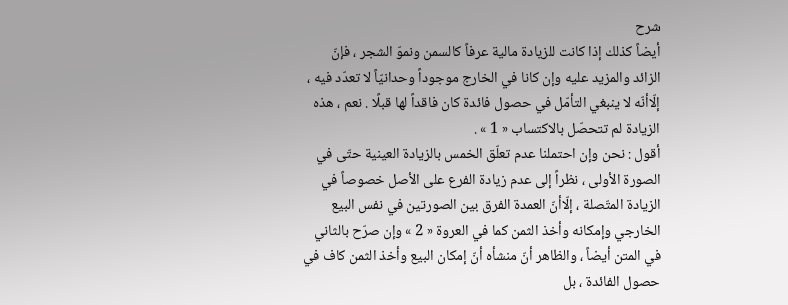شرح
أيضاً كذلك إذا كانت للزيادة مالية عرفاً كالسمن ونموّ الشجر ، فإنّ الزائد والمزيد عليه وإن كانا في الخارج موجوداً وحدانيّاً لا تعدّد فيه ، إلّاأنّه لا ينبغي التأمّل في حصول فائدة كان فاقداً لها قبلًا . نعم ، هذه الزيادة لم تتحصّل بالاكتساب « 1 » .
أقول : نحن وإن احتملنا عدم تعلّق الخمس بالزيادة العينية حتّى في الصورة الأولى ، نظراً إلى عدم زيادة الفرع على الأصل خصوصاً في الزيادة المتّصلة ، إلّاأنّ العمدة الفرق بين الصورتين في نفس البيع الخارجي وإمكانه وأخذ الثمن كما في العروة « 2 » وإن صرّح بالثاني في المتن أيضاً ، والظاهر أنّ منشأه أنّ إمكان البيع وأخذ الثمن كاف في حصول الفائدة ، بل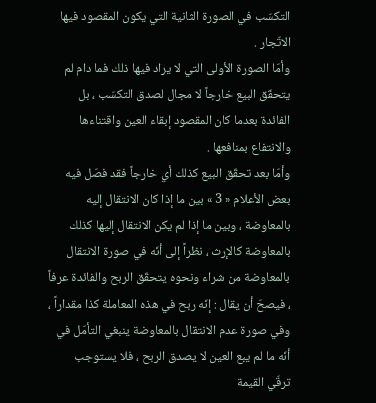التكسّب في الصورة الثانية التي يكون المقصود فيها الاتّجار .
وأمّا الصورة الأولى التي لا يراد فيها ذلك فما دام لم يتحقّق البيع خارجاً لا مجال لصدق التكسّب ، بل الفائدة بعدما كان المقصود إبقاء العين واقتناءها والانتفاع بمنافعها .
وأمّا بعد تحقّق البيع كذلك أي خارجاً فقد فصّل فيه بعض الأعلام « 3 » بين ما إذا كان الانتقال إليه بالمعاوضة ، وبين ما إذا لم يكن الانتقال إليها كذلك بالمعاوضة كالإرث ، نظراً إلى أنّه في صورة الانتقال بالمعاوضة من شراء ونحوه يتحقّق الربح والفائدة عرفاً ، فيصحّ أن يقال : إنّه ربح في هذه المعاملة كذا مقداراً ، وفي صورة عدم الانتقال بالمعاوضة ينبغي التأمّل في أنّه ما لم يبع العين لا يصدق الربح ، فلا يستوجب ترقّي القيمة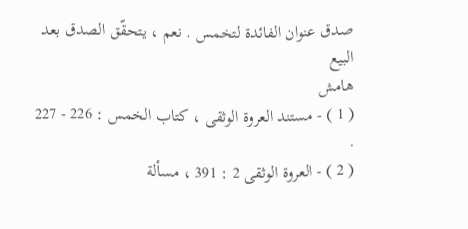صدق عنوان الفائدة لتخمس . نعم ، يتحقّق الصدق بعد البيع
هامش
( 1 ) - مستند العروة الوثقى ، كتاب الخمس : 226 - 227 .
( 2 ) - العروة الوثقى 2 : 391 ، مسألة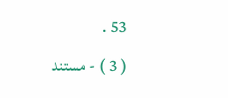53 .
( 3 ) - مستند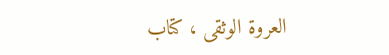العروة الوثقى ، كتاب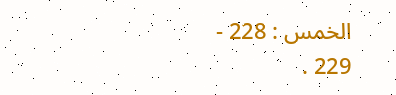الخمس : 228 - 229 .